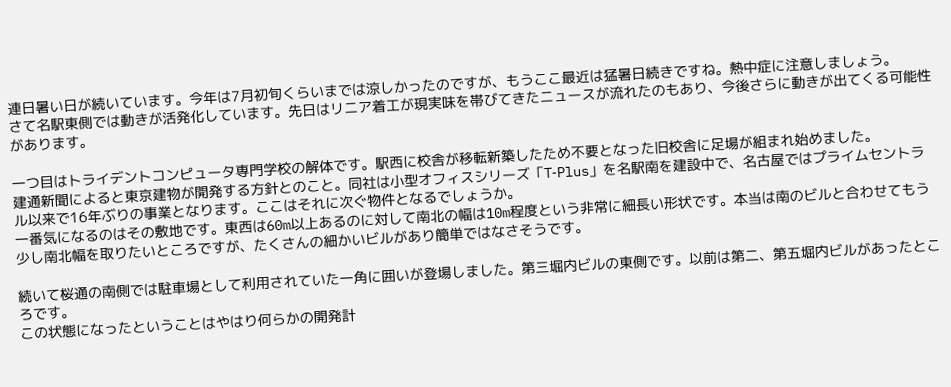連日暑い日が続いています。今年は7月初旬くらいまでは涼しかったのですが、もうここ最近は猛暑日続きですね。熱中症に注意しましょう。
さて名駅東側では動きが活発化しています。先日はリニア着工が現実味を帯びてきたニュースが流れたのもあり、今後さらに動きが出てくる可能性があります。

一つ目はトライデントコンピュータ専門学校の解体です。駅西に校舎が移転新築したため不要となった旧校舎に足場が組まれ始めました。
建通新聞によると東京建物が開発する方針とのこと。同社は小型オフィスシリーズ「T‐Plus」を名駅南を建設中で、名古屋ではプライムセントラル以来で16年ぶりの事業となります。ここはそれに次ぐ物件となるでしょうか。
一番気になるのはその敷地です。東西は60m以上あるのに対して南北の幅は10m程度という非常に細長い形状です。本当は南のビルと合わせてもう少し南北幅を取りたいところですが、たくさんの細かいビルがあり簡単ではなさそうです。

続いて桜通の南側では駐車場として利用されていた一角に囲いが登場しました。第三堀内ビルの東側です。以前は第二、第五堀内ビルがあったところです。
この状態になったということはやはり何らかの開発計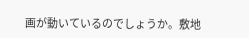画が動いているのでしょうか。敷地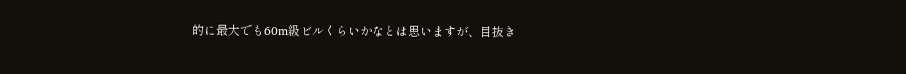的に最大でも60m級ビルくらいかなとは思いますが、目抜き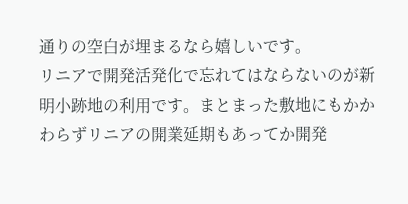通りの空白が埋まるなら嬉しいです。
リニアで開発活発化で忘れてはならないのが新明小跡地の利用です。まとまった敷地にもかかわらずリニアの開業延期もあってか開発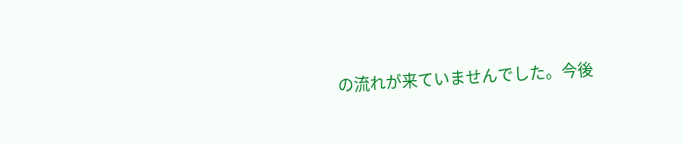の流れが来ていませんでした。今後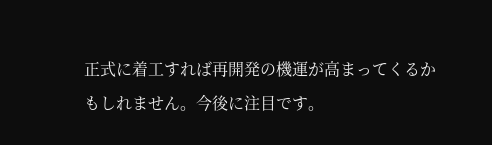正式に着工すれば再開発の機運が高まってくるかもしれません。今後に注目です。